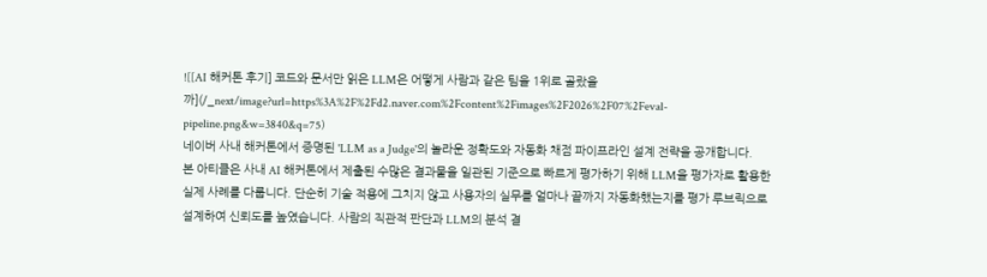![[AI 해커톤 후기] 코드와 문서만 읽은 LLM은 어떻게 사람과 같은 팀을 1위로 골랐을까](/_next/image?url=https%3A%2F%2Fd2.naver.com%2Fcontent%2Fimages%2F2026%2F07%2Feval-pipeline.png&w=3840&q=75)
네이버 사내 해커톤에서 증명된 'LLM as a Judge'의 놀라운 정확도와 자동화 채점 파이프라인 설계 전략을 공개합니다.
본 아티클은 사내 AI 해커톤에서 제출된 수많은 결과물을 일관된 기준으로 빠르게 평가하기 위해 LLM을 평가자로 활용한 실제 사례를 다룹니다. 단순히 기술 적용에 그치지 않고 사용자의 실무를 얼마나 끝까지 자동화했는지를 평가 루브릭으로 설계하여 신뢰도를 높였습니다. 사람의 직관적 판단과 LLM의 분석 결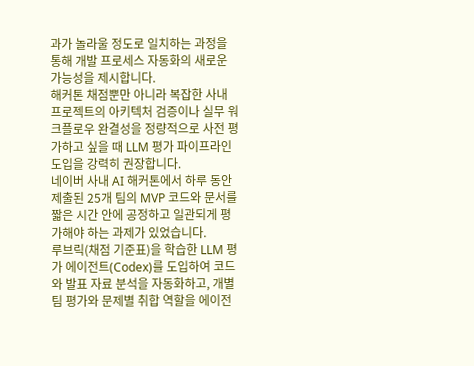과가 놀라울 정도로 일치하는 과정을 통해 개발 프로세스 자동화의 새로운 가능성을 제시합니다.
해커톤 채점뿐만 아니라 복잡한 사내 프로젝트의 아키텍처 검증이나 실무 워크플로우 완결성을 정량적으로 사전 평가하고 싶을 때 LLM 평가 파이프라인 도입을 강력히 권장합니다.
네이버 사내 AI 해커톤에서 하루 동안 제출된 25개 팀의 MVP 코드와 문서를 짧은 시간 안에 공정하고 일관되게 평가해야 하는 과제가 있었습니다.
루브릭(채점 기준표)을 학습한 LLM 평가 에이전트(Codex)를 도입하여 코드와 발표 자료 분석을 자동화하고, 개별 팀 평가와 문제별 취합 역할을 에이전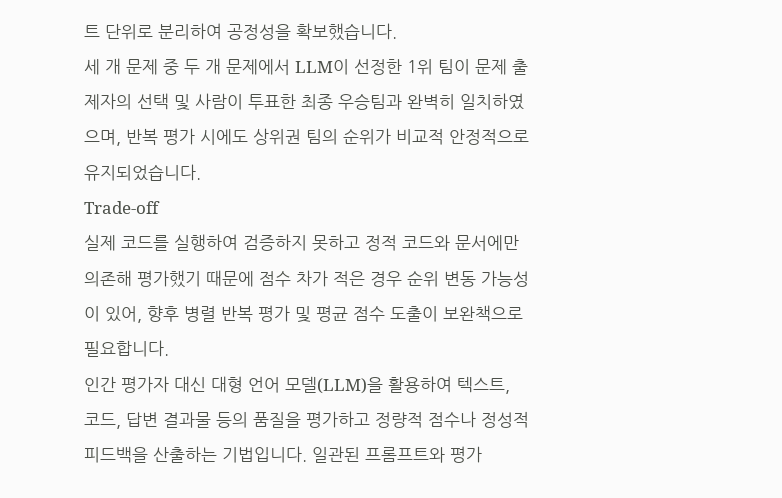트 단위로 분리하여 공정성을 확보했습니다.
세 개 문제 중 두 개 문제에서 LLM이 선정한 1위 팀이 문제 출제자의 선택 및 사람이 투표한 최종 우승팀과 완벽히 일치하였으며, 반복 평가 시에도 상위권 팀의 순위가 비교적 안정적으로 유지되었습니다.
Trade-off
실제 코드를 실행하여 검증하지 못하고 정적 코드와 문서에만 의존해 평가했기 때문에 점수 차가 적은 경우 순위 변동 가능성이 있어, 향후 병렬 반복 평가 및 평균 점수 도출이 보완책으로 필요합니다.
인간 평가자 대신 대형 언어 모델(LLM)을 활용하여 텍스트, 코드, 답변 결과물 등의 품질을 평가하고 정량적 점수나 정성적 피드백을 산출하는 기법입니다. 일관된 프롬프트와 평가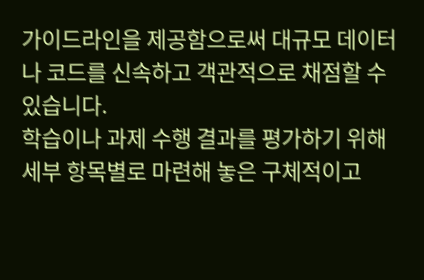가이드라인을 제공함으로써 대규모 데이터나 코드를 신속하고 객관적으로 채점할 수 있습니다.
학습이나 과제 수행 결과를 평가하기 위해 세부 항목별로 마련해 놓은 구체적이고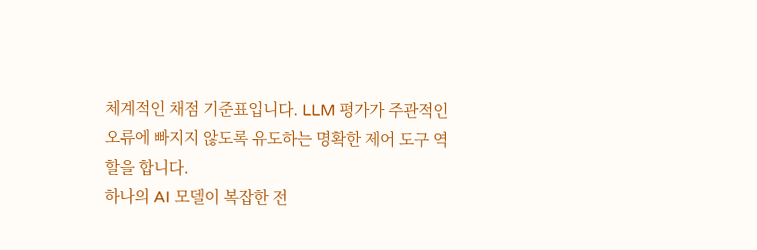체계적인 채점 기준표입니다. LLM 평가가 주관적인 오류에 빠지지 않도록 유도하는 명확한 제어 도구 역할을 합니다.
하나의 AI 모델이 복잡한 전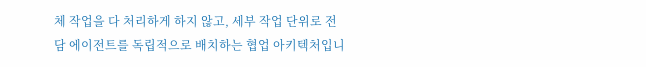체 작업을 다 처리하게 하지 않고, 세부 작업 단위로 전담 에이전트를 독립적으로 배치하는 협업 아키텍처입니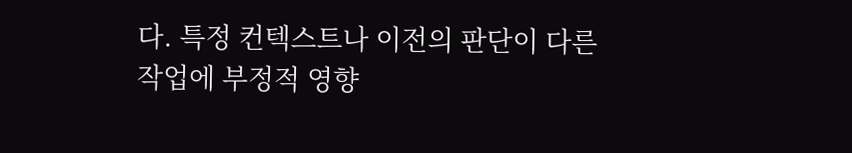다. 특정 컨텍스트나 이전의 판단이 다른 작업에 부정적 영향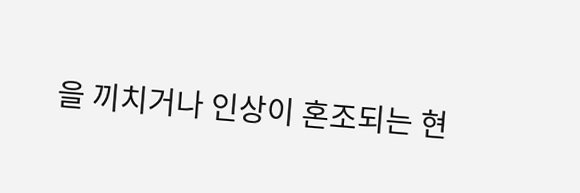을 끼치거나 인상이 혼조되는 현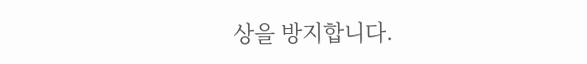상을 방지합니다.